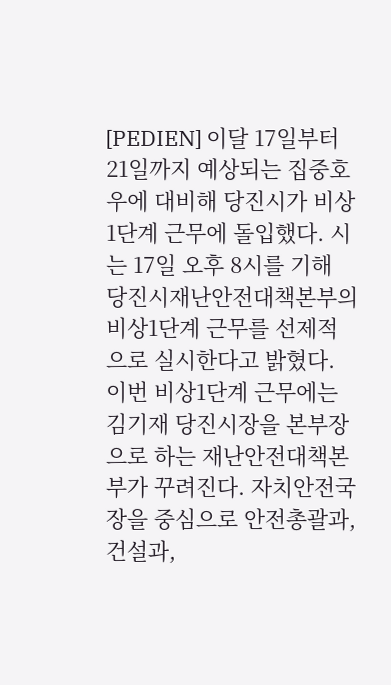[PEDIEN] 이달 17일부터 21일까지 예상되는 집중호우에 대비해 당진시가 비상1단계 근무에 돌입했다. 시는 17일 오후 8시를 기해 당진시재난안전대책본부의 비상1단계 근무를 선제적으로 실시한다고 밝혔다.
이번 비상1단계 근무에는 김기재 당진시장을 본부장으로 하는 재난안전대책본부가 꾸려진다. 자치안전국장을 중심으로 안전총괄과, 건설과,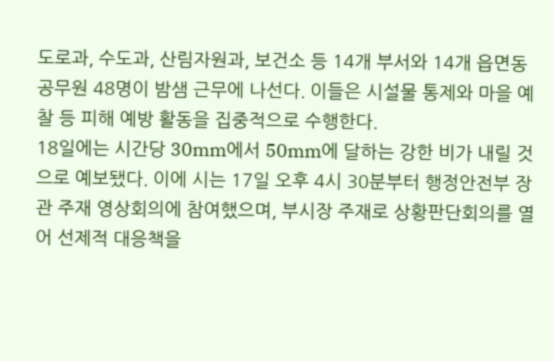도로과, 수도과, 산림자원과, 보건소 등 14개 부서와 14개 읍면동 공무원 48명이 밤샘 근무에 나선다. 이들은 시설물 통제와 마을 예찰 등 피해 예방 활동을 집중적으로 수행한다.
18일에는 시간당 30mm에서 50mm에 달하는 강한 비가 내릴 것으로 예보됐다. 이에 시는 17일 오후 4시 30분부터 행정안전부 장관 주재 영상회의에 참여했으며, 부시장 주재로 상황판단회의를 열어 선제적 대응책을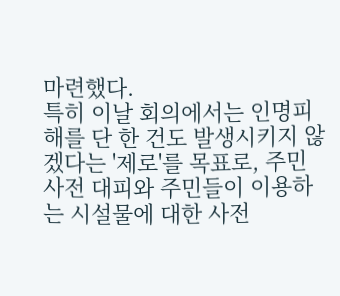마련했다.
특히 이날 회의에서는 인명피해를 단 한 건도 발생시키지 않겠다는 '제로'를 목표로, 주민 사전 대피와 주민들이 이용하는 시설물에 대한 사전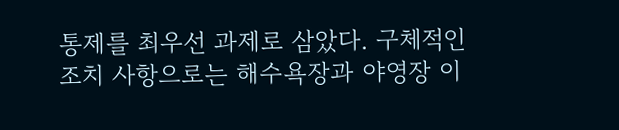통제를 최우선 과제로 삼았다. 구체적인 조치 사항으로는 해수욕장과 야영장 이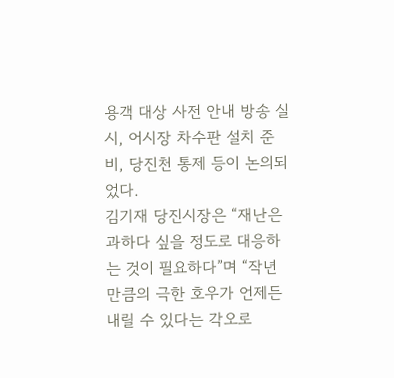용객 대상 사전 안내 방송 실시, 어시장 차수판 설치 준비, 당진천 통제 등이 논의되었다.
김기재 당진시장은 “재난은 과하다 싶을 정도로 대응하는 것이 필요하다”며 “작년만큼의 극한 호우가 언제든 내릴 수 있다는 각오로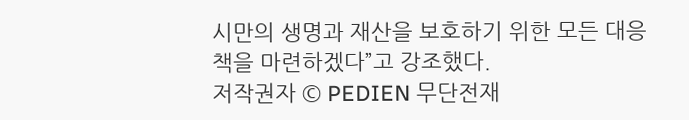시만의 생명과 재산을 보호하기 위한 모든 대응책을 마련하겠다”고 강조했다.
저작권자 © PEDIEN 무단전재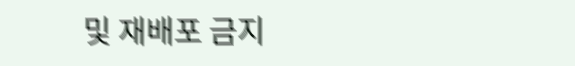및 재배포 금지